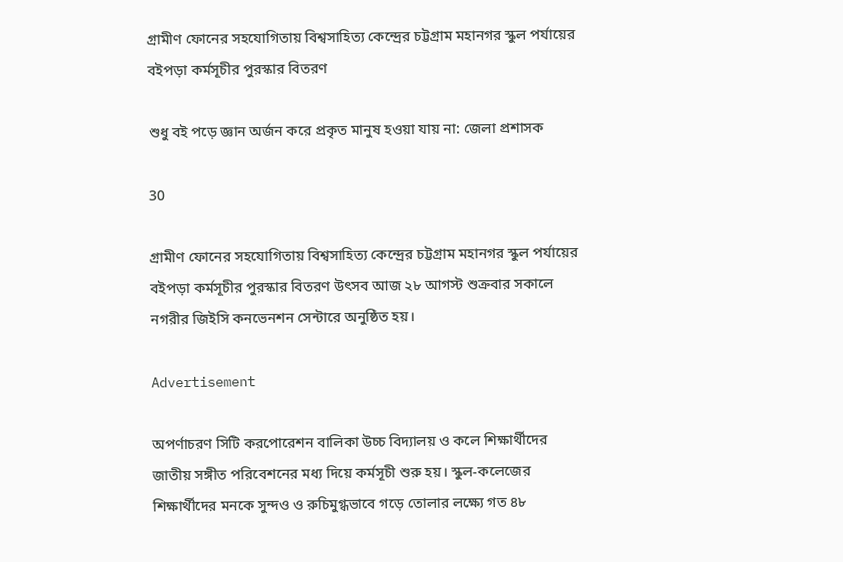গ্রামীণ ফোনের সহযোগিতায় বিশ্বসাহিত্য কেন্দ্রের চট্টগ্রাম মহানগর স্কুল পর্যায়ের বইপড়া কর্মসূচীর পুরস্কার বিতরণ

শুধু বই পড়ে জ্ঞান অর্জন করে প্রকৃত মানুষ হওয়া যায় না: জেলা প্রশাসক

30

গ্রামীণ ফোনের সহযোগিতায় বিশ্বসাহিত্য কেন্দ্রের চট্টগ্রাম মহানগর স্কুল পর্যায়ের বইপড়া কর্মসূচীর পুরস্কার বিতরণ উৎসব আজ ২৮ আগস্ট শুক্রবার সকালে নগরীর জিইসি কনভেনশন সেন্টারে অনুষ্ঠিত হয়।

Advertisement

অপর্ণাচরণ সিটি করপোরেশন বালিকা উচ্চ বিদ্যালয় ও কলে শিক্ষার্থীদের জাতীয় সঙ্গীত পরিবেশনের মধ্য দিয়ে কর্মসূচী শুরু হয়। স্কুল-কলেজের শিক্ষার্থীদের মনকে সুন্দও ও রুচিমুগ্ধভাবে গড়ে তোলার লক্ষ্যে গত ৪৮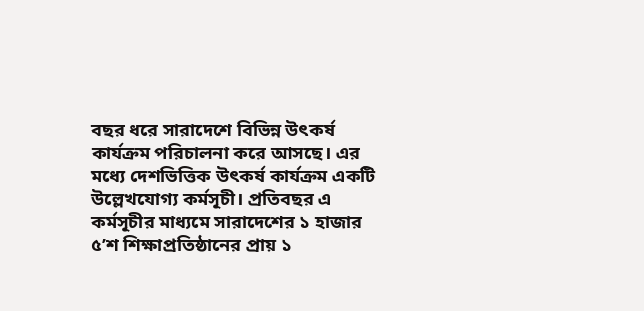বছর ধরে সারাদেশে বিভিন্ন উৎকর্ষ কার্যক্রম পরিচালনা করে আসছে। এর মধ্যে দেশভিত্তিক উৎকর্ষ কার্যক্রম একটি উল্লেখযোগ্য কর্মসূচী। প্রতিবছর এ কর্মসূচীর মাধ্যমে সারাদেশের ১ হাজার ৫’শ শিক্ষাপ্রতিষ্ঠানের প্রায় ১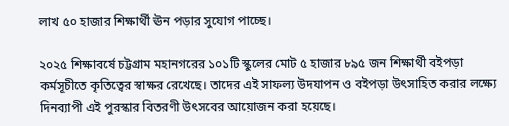লাখ ৫০ হাজার শিক্ষার্থী ঊন পড়ার সুযোগ পাচ্ছে।

২০২৫ শিক্ষাবর্ষে চট্টগ্রাম মহানগরের ১০১টি স্কুলের মোট ৫ হাজার ৮৯৫ জন শিক্ষার্থী বইপড়া কর্মসূচীতে কৃতিত্বের স্বাক্ষর রেখেছে। তাদের এই সাফল্য উদযাপন ও বইপড়া উৎসাহিত করার লক্ষ্যে দিনব্যাপী এই পুরস্কার বিতরণী উৎসবের আয়োজন করা হয়েছে।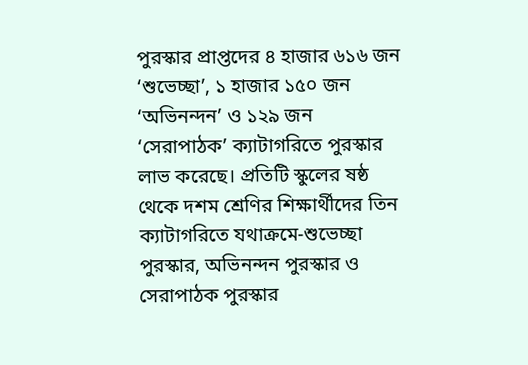পুরস্কার প্রাপ্তদের ৪ হাজার ৬১৬ জন ‘শুভেচ্ছা’, ১ হাজার ১৫০ জন ‘অভিনন্দন’ ও ১২৯ জন ‘সেরাপাঠক’ ক্যাটাগরিতে পুরস্কার লাভ করেছে। প্রতিটি স্কুলের ষষ্ঠ থেকে দশম শ্রেণির শিক্ষার্থীদের তিন ক্যাটাগরিতে যথাক্রমে-শুভেচ্ছা পুরস্কার, অভিনন্দন পুরস্কার ও সেরাপাঠক পুরস্কার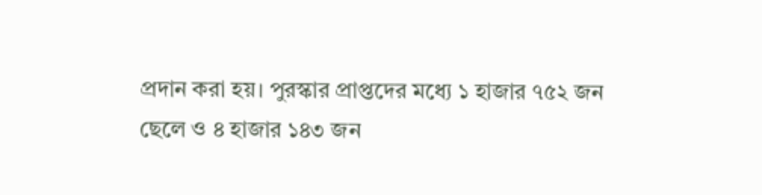প্রদান করা হয়। পুরস্কার প্রাপ্তদের মধ্যে ১ হাজার ৭৫২ জন ছেলে ও ৪ হাজার ১৪৩ জন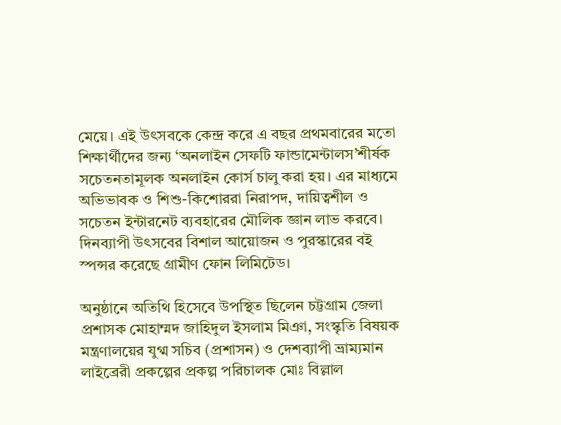মেয়ে। এই উৎসবকে কেন্দ্র করে এ বছর প্রথমবারের মতো শিক্ষার্থীদের জন্য ‘অনলাইন সেফটি ফান্ডামেন্টালস’শীর্ষক সচেতনতামূলক অনলাইন কোর্স চালু করা হয়। এর মাধ্যমে অভিভাবক ও শিশু-কিশোররা নিরাপদ, দায়িত্বশীল ও সচেতন ইন্টারনেট ব্যবহারের মৌলিক জ্ঞান লাভ করবে। দিনব্যাপী উৎসবের বিশাল আয়োজন ও পুরস্কারের বই স্পন্সর করেছে গ্রামীণ ফোন লিমিটেড।

অনুষ্ঠানে অতিথি হিসেবে উপস্থিত ছিলেন চট্টগ্রাম জেলা প্রশাসক মোহাম্মদ জাহিদুল ইসলাম মিঞা, সংস্কৃতি বিষয়ক মন্ত্রণালয়ের যুগ্ম সচিব (প্রশাসন) ও দেশব্যাপী ভ্রাম্যমান লাইব্রেরী প্রকল্পের প্রকল্প পরিচালক মোঃ বিল্লাল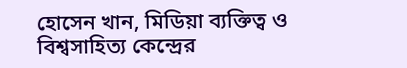হোসেন খান, মিডিয়া ব্যক্তিত্ব ও বিশ্বসাহিত্য কেন্দ্রের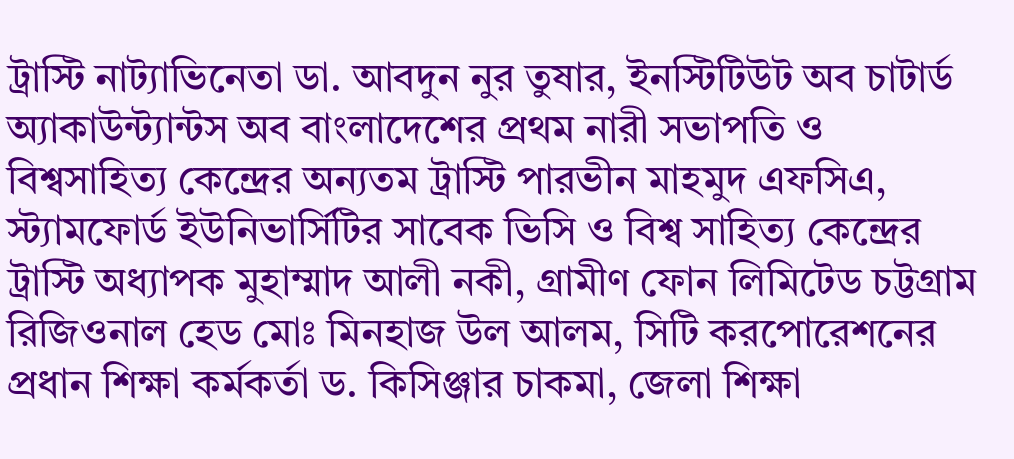ট্রাস্টি নাট্যাভিনেতা ডা. আবদুন নুর তুষার, ইনস্টিটিউট অব চাটার্ড অ্যাকাউন্ট্যান্টস অব বাংলাদেশের প্রথম নারী সভাপতি ও বিশ্বসাহিত্য কেন্দ্রের অন্যতম ট্রাস্টি পারভীন মাহমুদ এফসিএ, স্ট্যামফোর্ড ইউনিভার্সিটির সাবেক ভিসি ও বিশ্ব সাহিত্য কেন্দ্রের ট্রাস্টি অধ্যাপক মুহাম্মাদ আলী নকী, গ্রামীণ ফোন লিমিটেড চট্টগ্রাম রিজিওনাল হেড মোঃ মিনহাজ উল আলম, সিটি করপোরেশনের প্রধান শিক্ষা কর্মকর্তা ড. কিসিঞ্জার চাকমা, জেলা শিক্ষা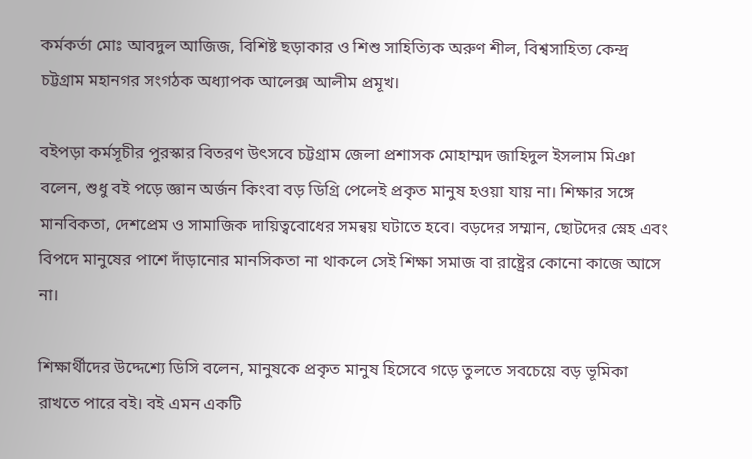কর্মকর্তা মোঃ আবদুল আজিজ, বিশিষ্ট ছড়াকার ও শিশু সাহিত্যিক অরুণ শীল, বিশ্বসাহিত্য কেন্দ্র চট্টগ্রাম মহানগর সংগঠক অধ্যাপক আলেক্স আলীম প্রমূখ।

বইপড়া কর্মসূচীর পুরস্কার বিতরণ উৎসবে চট্টগ্রাম জেলা প্রশাসক মোহাম্মদ জাহিদুল ইসলাম মিঞা বলেন, শুধু বই পড়ে জ্ঞান অর্জন কিংবা বড় ডিগ্রি পেলেই প্রকৃত মানুষ হওয়া যায় না। শিক্ষার সঙ্গে মানবিকতা, দেশপ্রেম ও সামাজিক দায়িত্ববোধের সমন্বয় ঘটাতে হবে। বড়দের সম্মান, ছোটদের স্নেহ এবং বিপদে মানুষের পাশে দাঁড়ানোর মানসিকতা না থাকলে সেই শিক্ষা সমাজ বা রাষ্ট্রের কোনো কাজে আসে না।

শিক্ষার্থীদের উদ্দেশ্যে ডিসি বলেন, মানুষকে প্রকৃত মানুষ হিসেবে গড়ে তুলতে সবচেয়ে বড় ভূমিকা রাখতে পারে বই। বই এমন একটি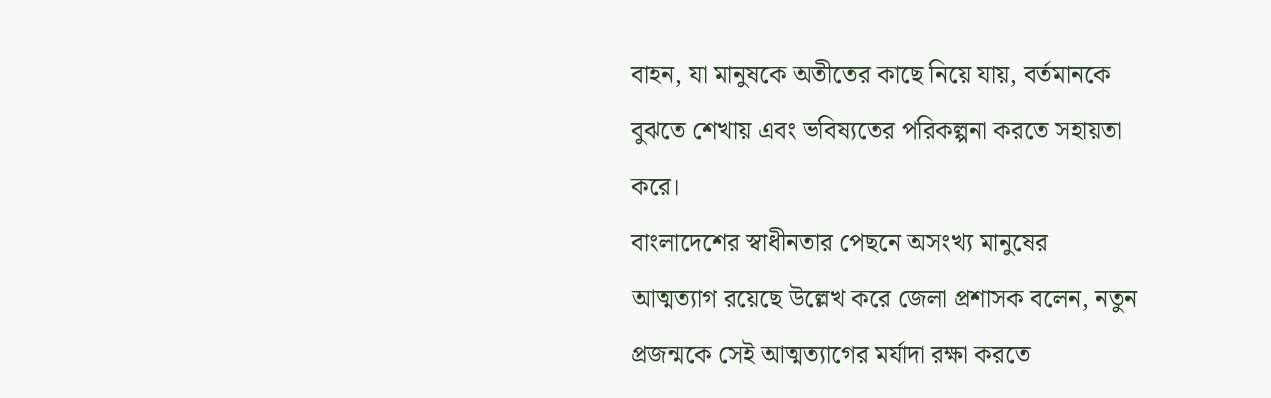বাহন, যা মানুষকে অতীতের কাছে নিয়ে যায়, বর্তমানকে বুঝতে শেখায় এবং ভবিষ্যতের পরিকল্পনা করতে সহায়তা করে।
বাংলাদেশের স্বাধীনতার পেছনে অসংখ্য মানুষের আত্মত্যাগ রয়েছে উল্লেখ করে জেলা প্রশাসক বলেন, নতুন প্রজন্মকে সেই আত্মত্যাগের মর্যাদা রক্ষা করতে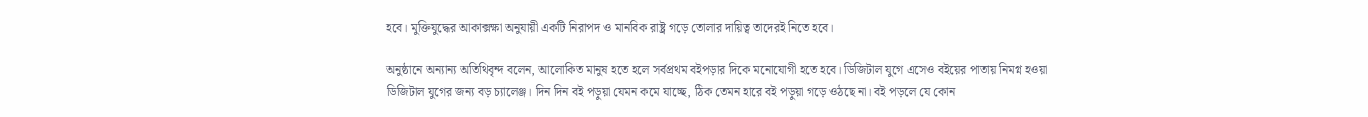হবে। মুক্তিযুদ্ধের আকাক্সক্ষা অনুযায়ী একটি নিরাপদ ও মানবিক রাষ্ট্র গড়ে তোলার দায়িত্ব তাদেরই নিতে হবে।

অনুষ্ঠানে অন্যান্য অতিথিবৃন্দ বলেন, আলোকিত মানুষ হতে হলে সর্বপ্রথম বইপড়ার দিকে মনোযোগী হতে হবে। ডিজিটাল যুগে এসেও বইয়ের পাতায় নিমগ্ন হওয়া ডিজিটাল যুগের জন্য বড় চ্যালেঞ্জ। দিন দিন বই পড়ুয়া যেমন কমে যাচ্ছে, ঠিক তেমন হারে বই পড়ুয়া গড়ে ওঠছে না। বই পড়লে যে কোন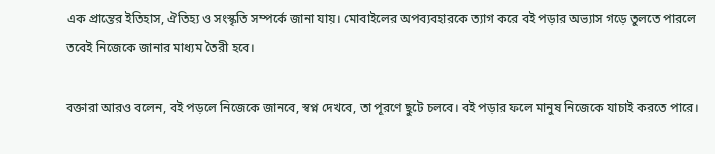এক প্রান্তের ইতিহাস, ঐতিহ্য ও সংস্কৃতি সম্পর্কে জানা যায়। মোবাইলের অপব্যবহারকে ত্যাগ করে বই পড়ার অভ্যাস গড়ে তুলতে পারলে তবেই নিজেকে জানার মাধ্যম তৈরী হবে।

বক্তারা আরও বলেন, বই পড়লে নিজেকে জানবে, স্বপ্ন দেখবে, তা পূরণে ছুটে চলবে। বই পড়ার ফলে মানুষ নিজেকে যাচাই করতে পারে।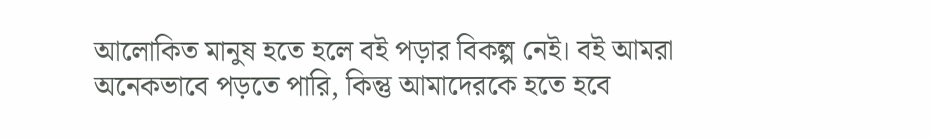আলোকিত মানুষ হতে হলে বই পড়ার বিকল্প নেই। বই আমরা অনেকভাবে পড়তে পারি, কিন্তু আমাদেরকে হতে হবে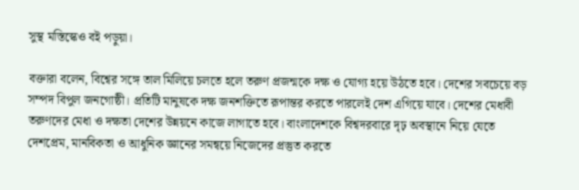সুস্থ মস্তিস্কেও বই পড়ুয়া।

বক্তারা বলেন, বিশ্বের সঙ্গে তাল মিলিয়ে চলতে হলে তরুণ প্রজন্মকে দক্ষ ও যোগ্য হয়ে উঠতে হবে। দেশের সবচেয়ে বড় সম্পদ বিপুল জনগোষ্ঠী। প্রতিটি মানুষকে দক্ষ জনশক্তিতে রূপান্তর করতে পারলেই দেশ এগিয়ে যাবে। দেশের মেধাবী তরুণদের মেধা ও দক্ষতা দেশের উন্নয়নে কাজে লাগাতে হবে। বাংলাদেশকে বিশ্বদরবারে দৃঢ় অবস্থানে নিয়ে যেতে দেশপ্রেম, মানবিকতা ও আধুনিক জ্ঞানের সমন্বয়ে নিজেদের প্রস্তুত করতে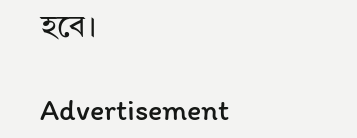হবে।

Advertisement